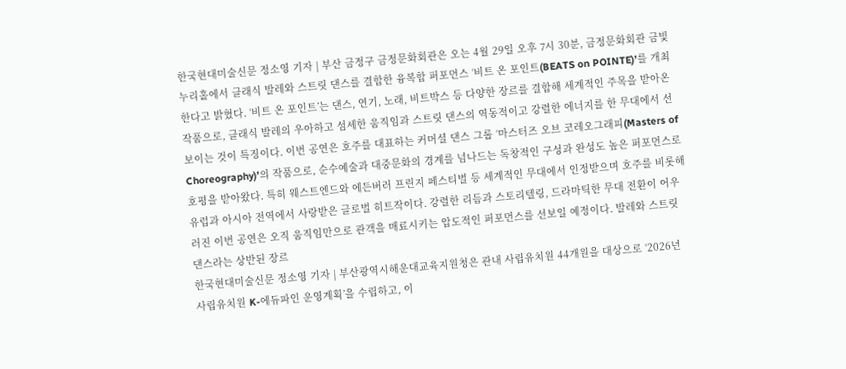한국현대미술신문 정소영 기자 | 부산 금정구 금정문화회관은 오는 4월 29일 오후 7시 30분, 금정문화회관 금빛누리홀에서 클래식 발레와 스트릿 댄스를 결합한 융복합 퍼포먼스 ‘비트 온 포인트(BEATS on POINTE)’를 개최한다고 밝혔다. ‘비트 온 포인트’는 댄스, 연기, 노래, 비트박스 등 다양한 장르를 결합해 세계적인 주목을 받아온 작품으로, 클래식 발레의 우아하고 섬세한 움직임과 스트릿 댄스의 역동적이고 강렬한 에너지를 한 무대에서 선보이는 것이 특징이다. 이번 공연은 호주를 대표하는 커머셜 댄스 그룹 ‘마스터즈 오브 코레오그래피(Masters of Choreography)’의 작품으로, 순수예술과 대중문화의 경계를 넘나드는 독창적인 구성과 완성도 높은 퍼포먼스로 호평을 받아왔다. 특히 웨스트엔드와 에든버러 프린지 페스티벌 등 세계적인 무대에서 인정받으며 호주를 비롯해 유럽과 아시아 전역에서 사랑받은 글로벌 히트작이다. 강렬한 리듬과 스토리텔링, 드라마틱한 무대 전환이 어우러진 이번 공연은 오직 움직임만으로 관객을 매료시키는 압도적인 퍼포먼스를 선보일 예정이다. 발레와 스트릿 댄스라는 상반된 장르
한국현대미술신문 정소영 기자 | 부산광역시해운대교육지원청은 관내 사립유치원 44개원을 대상으로 ‘2026년 사립유치원 K-에듀파인 운영계획’을 수립하고, 이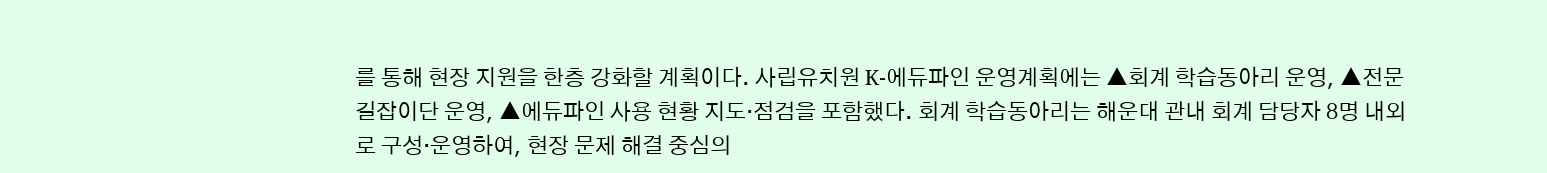를 통해 현장 지원을 한층 강화할 계획이다. 사립유치원 K-에듀파인 운영계획에는 ▲회계 학습동아리 운영, ▲전문 길잡이단 운영, ▲에듀파인 사용 현황 지도·점검을 포함했다. 회계 학습동아리는 해운대 관내 회계 담당자 8명 내외로 구성·운영하여, 현장 문제 해결 중심의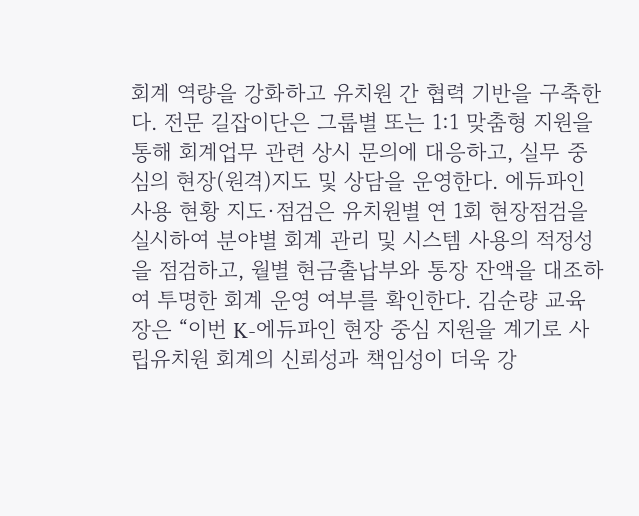회계 역량을 강화하고 유치원 간 협력 기반을 구축한다. 전문 길잡이단은 그룹별 또는 1:1 맞춤형 지원을 통해 회계업무 관련 상시 문의에 대응하고, 실무 중심의 현장(원격)지도 및 상담을 운영한다. 에듀파인 사용 현황 지도·점검은 유치원별 연 1회 현장점검을 실시하여 분야별 회계 관리 및 시스템 사용의 적정성을 점검하고, 월별 현금출납부와 통장 잔액을 대조하여 투명한 회계 운영 여부를 확인한다. 김순량 교육장은 “이번 K-에듀파인 현장 중심 지원을 계기로 사립유치원 회계의 신뢰성과 책임성이 더욱 강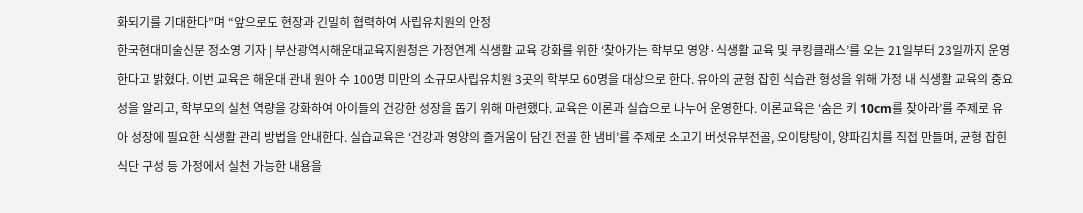화되기를 기대한다”며 “앞으로도 현장과 긴밀히 협력하여 사립유치원의 안정
한국현대미술신문 정소영 기자 | 부산광역시해운대교육지원청은 가정연계 식생활 교육 강화를 위한 ‘찾아가는 학부모 영양·식생활 교육 및 쿠킹클래스’를 오는 21일부터 23일까지 운영한다고 밝혔다. 이번 교육은 해운대 관내 원아 수 100명 미만의 소규모사립유치원 3곳의 학부모 60명을 대상으로 한다. 유아의 균형 잡힌 식습관 형성을 위해 가정 내 식생활 교육의 중요성을 알리고, 학부모의 실천 역량을 강화하여 아이들의 건강한 성장을 돕기 위해 마련했다. 교육은 이론과 실습으로 나누어 운영한다. 이론교육은 ‘숨은 키 10cm를 찾아라’를 주제로 유아 성장에 필요한 식생활 관리 방법을 안내한다. 실습교육은 ‘건강과 영양의 즐거움이 담긴 전골 한 냄비’를 주제로 소고기 버섯유부전골, 오이탕탕이, 양파김치를 직접 만들며, 균형 잡힌 식단 구성 등 가정에서 실천 가능한 내용을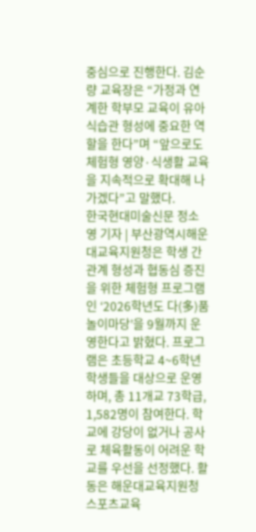중심으로 진행한다. 김순량 교육장은 “가정과 연계한 학부모 교육이 유아 식습관 형성에 중요한 역할을 한다”며 “앞으로도 체험형 영양·식생활 교육을 지속적으로 확대해 나가겠다”고 말했다.
한국현대미술신문 정소영 기자 | 부산광역시해운대교육지원청은 학생 간 관계 형성과 협동심 증진을 위한 체험형 프로그램인 ‘2026학년도 다(多)품 놀이마당’을 9월까지 운영한다고 밝혔다. 프로그램은 초등학교 4~6학년 학생들을 대상으로 운영하며, 총 11개교 73학급, 1,582명이 참여한다. 학교에 강당이 없거나 공사로 체육활동이 어려운 학교를 우선을 선정했다. 활동은 해운대교육지원청 스포츠교육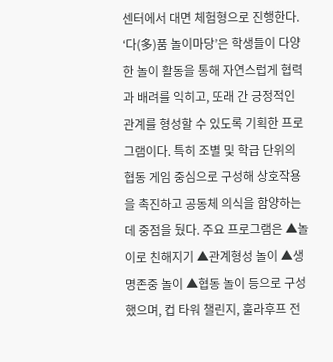센터에서 대면 체험형으로 진행한다. ‘다(多)품 놀이마당’은 학생들이 다양한 놀이 활동을 통해 자연스럽게 협력과 배려를 익히고, 또래 간 긍정적인 관계를 형성할 수 있도록 기획한 프로그램이다. 특히 조별 및 학급 단위의 협동 게임 중심으로 구성해 상호작용을 촉진하고 공동체 의식을 함양하는 데 중점을 뒀다. 주요 프로그램은 ▲놀이로 친해지기 ▲관계형성 놀이 ▲생명존중 놀이 ▲협동 놀이 등으로 구성했으며, 컵 타워 챌린지, 훌라후프 전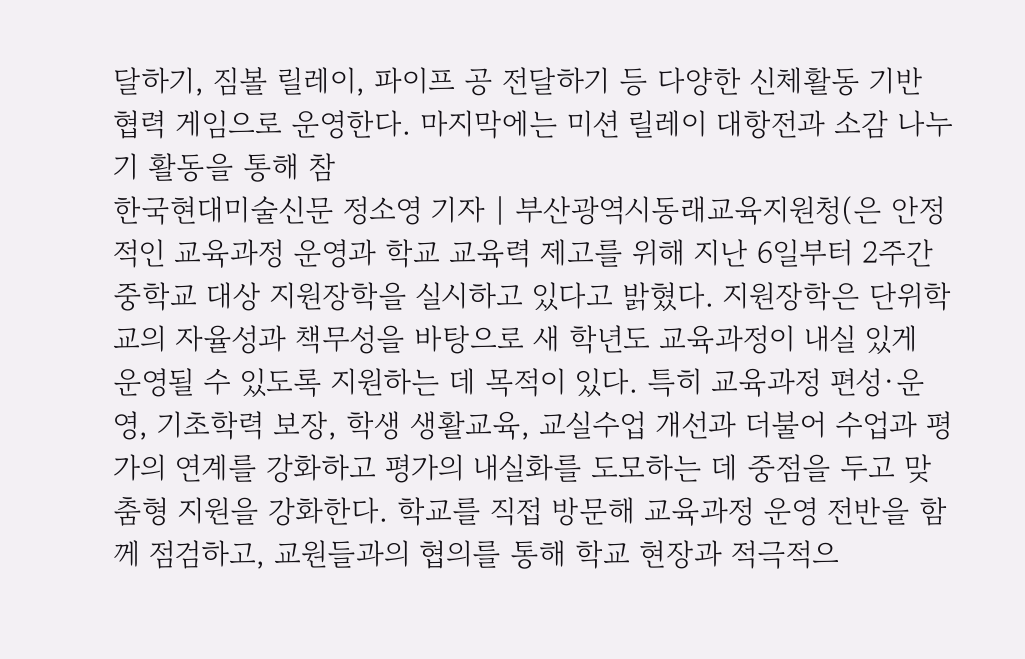달하기, 짐볼 릴레이, 파이프 공 전달하기 등 다양한 신체활동 기반 협력 게임으로 운영한다. 마지막에는 미션 릴레이 대항전과 소감 나누기 활동을 통해 참
한국현대미술신문 정소영 기자 | 부산광역시동래교육지원청(은 안정적인 교육과정 운영과 학교 교육력 제고를 위해 지난 6일부터 2주간 중학교 대상 지원장학을 실시하고 있다고 밝혔다. 지원장학은 단위학교의 자율성과 책무성을 바탕으로 새 학년도 교육과정이 내실 있게 운영될 수 있도록 지원하는 데 목적이 있다. 특히 교육과정 편성·운영, 기초학력 보장, 학생 생활교육, 교실수업 개선과 더불어 수업과 평가의 연계를 강화하고 평가의 내실화를 도모하는 데 중점을 두고 맞춤형 지원을 강화한다. 학교를 직접 방문해 교육과정 운영 전반을 함께 점검하고, 교원들과의 협의를 통해 학교 현장과 적극적으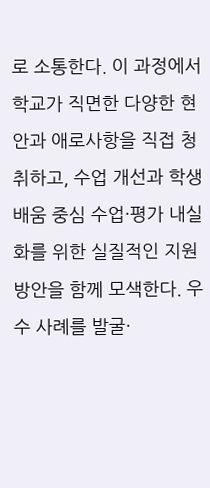로 소통한다. 이 과정에서 학교가 직면한 다양한 현안과 애로사항을 직접 청취하고, 수업 개선과 학생 배움 중심 수업·평가 내실화를 위한 실질적인 지원 방안을 함께 모색한다. 우수 사례를 발굴·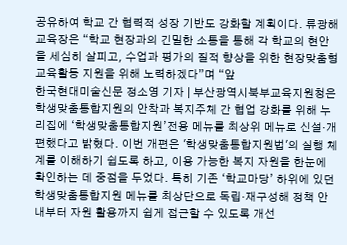공유하여 학교 간 협력적 성장 기반도 강화할 계획이다. 류광해 교육장은 “학교 현장과의 긴밀한 소통을 통해 각 학교의 현안을 세심히 살피고, 수업과 평가의 질적 향상을 위한 현장맞춤형 교육활동 지원을 위해 노력하겠다”며 “앞
한국현대미술신문 정소영 기자 | 부산광역시북부교육지원청은 학생맞춤통합지원의 안착과 복지주체 간 협업 강화를 위해 누리집에 ‘학생맞춤통합지원’전용 메뉴를 최상위 메뉴로 신설·개편했다고 밝혔다. 이번 개편은 '학생맞춤통합지원법'의 실행 체계를 이해하기 쉽도록 하고, 이용 가능한 복지 자원을 한눈에 확인하는 데 중점을 두었다. 특히 기존 ‘학교마당’ 하위에 있던 학생맞춤통합지원 메뉴를 최상단으로 독립·재구성해 정책 안내부터 자원 활용까지 쉽게 접근할 수 있도록 개선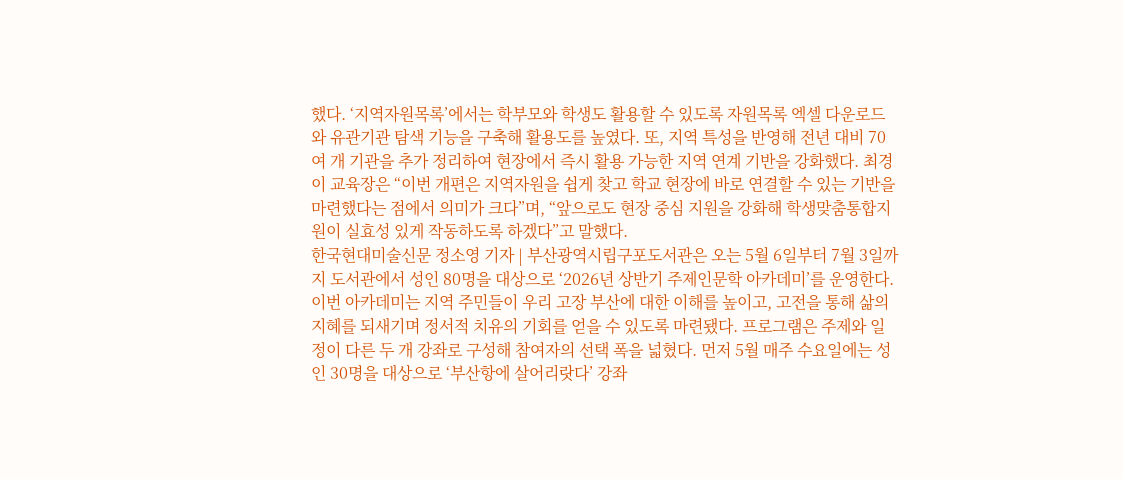했다. ‘지역자원목록’에서는 학부모와 학생도 활용할 수 있도록 자원목록 엑셀 다운로드와 유관기관 탐색 기능을 구축해 활용도를 높였다. 또, 지역 특성을 반영해 전년 대비 70여 개 기관을 추가 정리하여 현장에서 즉시 활용 가능한 지역 연계 기반을 강화했다. 최경이 교육장은 “이번 개편은 지역자원을 쉽게 찾고 학교 현장에 바로 연결할 수 있는 기반을 마련했다는 점에서 의미가 크다”며, “앞으로도 현장 중심 지원을 강화해 학생맞춤통합지원이 실효성 있게 작동하도록 하겠다”고 말했다.
한국현대미술신문 정소영 기자 | 부산광역시립구포도서관은 오는 5월 6일부터 7월 3일까지 도서관에서 성인 80명을 대상으로 ‘2026년 상반기 주제인문학 아카데미’를 운영한다. 이번 아카데미는 지역 주민들이 우리 고장 부산에 대한 이해를 높이고, 고전을 통해 삶의 지혜를 되새기며 정서적 치유의 기회를 얻을 수 있도록 마련됐다. 프로그램은 주제와 일정이 다른 두 개 강좌로 구성해 참여자의 선택 폭을 넓혔다. 먼저 5월 매주 수요일에는 성인 30명을 대상으로 ‘부산항에 살어리랏다’ 강좌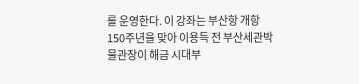를 운영한다. 이 강좌는 부산항 개항 150주년을 맞아 이용득 전 부산세관박물관장이 해금 시대부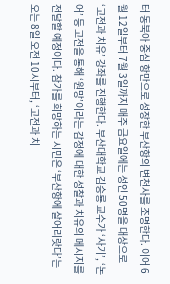터 동북아 중심 항만으로 성장한 부산항의 변천사를 조명한다. 이어 6월 12일부터 7월 3일까지 매주 금요일에는 성인 50명을 대상으로 ‘고전과 치유’ 강좌를 진행한다. 부산대학교 김승룡 교수가 ‘사기’, ‘논어’ 등 고전을 통해 ‘원망’이라는 감정에 대한 성찰과 치유의 메시지를 전달할 예정이다. 참가를 희망하는 시민은 ‘부산항에 살어리랏다’는 오는 8일 오전 10시부터, ‘고전과 치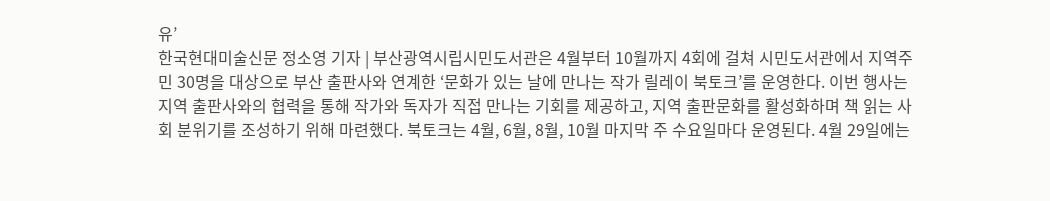유’
한국현대미술신문 정소영 기자 | 부산광역시립시민도서관은 4월부터 10월까지 4회에 걸쳐 시민도서관에서 지역주민 30명을 대상으로 부산 출판사와 연계한 ‘문화가 있는 날에 만나는 작가 릴레이 북토크’를 운영한다. 이번 행사는 지역 출판사와의 협력을 통해 작가와 독자가 직접 만나는 기회를 제공하고, 지역 출판문화를 활성화하며 책 읽는 사회 분위기를 조성하기 위해 마련했다. 북토크는 4월, 6월, 8월, 10월 마지막 주 수요일마다 운영된다. 4월 29일에는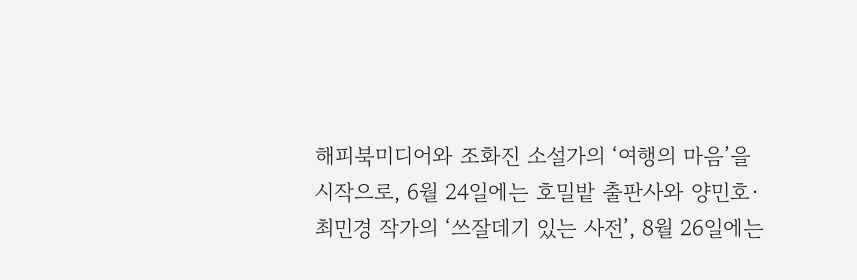해피북미디어와 조화진 소설가의 ‘여행의 마음’을 시작으로, 6월 24일에는 호밀밭 출판사와 양민호·최민경 작가의 ‘쓰잘데기 있는 사전’, 8월 26일에는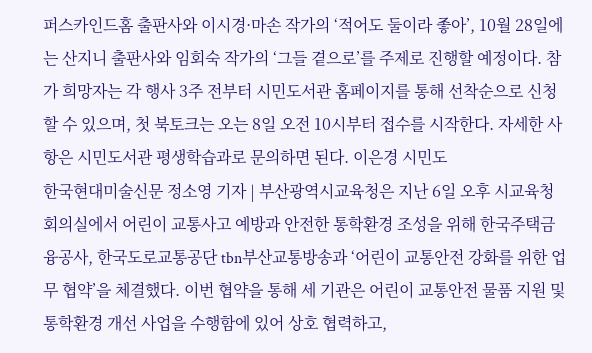퍼스카인드홈 출판사와 이시경·마손 작가의 ‘적어도 둘이라 좋아’, 10월 28일에는 산지니 출판사와 임회숙 작가의 ‘그들 곁으로’를 주제로 진행할 예정이다. 참가 희망자는 각 행사 3주 전부터 시민도서관 홈페이지를 통해 선착순으로 신청할 수 있으며, 첫 북토크는 오는 8일 오전 10시부터 접수를 시작한다. 자세한 사항은 시민도서관 평생학습과로 문의하면 된다. 이은경 시민도
한국현대미술신문 정소영 기자 | 부산광역시교육청은 지난 6일 오후 시교육청 회의실에서 어린이 교통사고 예방과 안전한 통학환경 조성을 위해 한국주택금융공사, 한국도로교통공단 tbn부산교통방송과 ‘어린이 교통안전 강화를 위한 업무 협약’을 체결했다. 이번 협약을 통해 세 기관은 어린이 교통안전 물품 지원 및 통학환경 개선 사업을 수행함에 있어 상호 협력하고,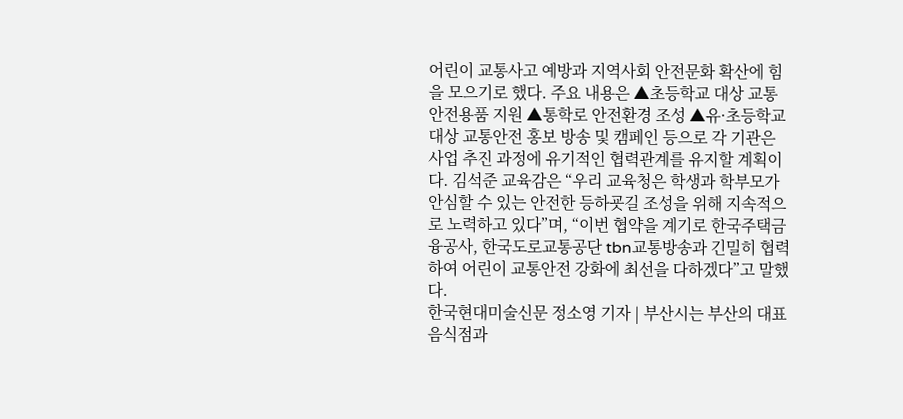어린이 교통사고 예방과 지역사회 안전문화 확산에 힘을 모으기로 했다. 주요 내용은 ▲초등학교 대상 교통안전용품 지원 ▲통학로 안전환경 조성 ▲유·초등학교 대상 교통안전 홍보 방송 및 캠페인 등으로 각 기관은 사업 추진 과정에 유기적인 협력관계를 유지할 계획이다. 김석준 교육감은 “우리 교육청은 학생과 학부모가 안심할 수 있는 안전한 등하굣길 조성을 위해 지속적으로 노력하고 있다”며, “이번 협약을 계기로 한국주택금융공사, 한국도로교통공단 tbn교통방송과 긴밀히 협력하여 어린이 교통안전 강화에 최선을 다하겠다”고 말했다.
한국현대미술신문 정소영 기자 | 부산시는 부산의 대표 음식점과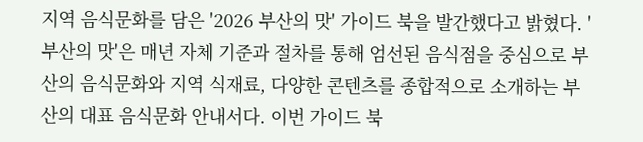지역 음식문화를 담은 '2026 부산의 맛' 가이드 북을 발간했다고 밝혔다. '부산의 맛'은 매년 자체 기준과 절차를 통해 엄선된 음식점을 중심으로 부산의 음식문화와 지역 식재료, 다양한 콘텐츠를 종합적으로 소개하는 부산의 대표 음식문화 안내서다. 이번 가이드 북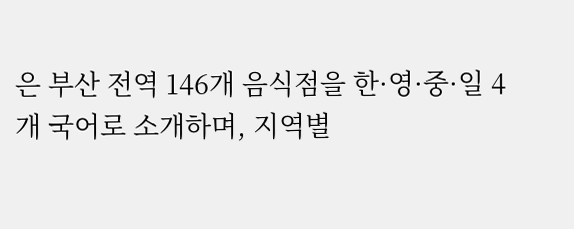은 부산 전역 146개 음식점을 한·영·중·일 4개 국어로 소개하며, 지역별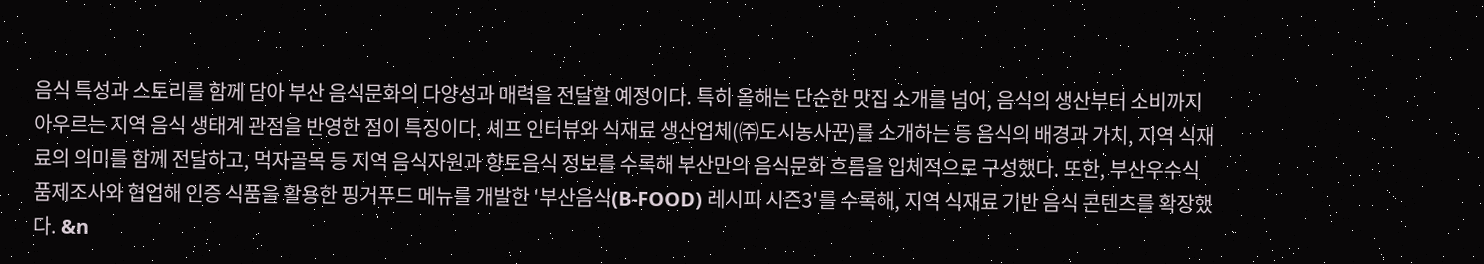음식 특성과 스토리를 함께 담아 부산 음식문화의 다양성과 매력을 전달할 예정이다. 특히 올해는 단순한 맛집 소개를 넘어, 음식의 생산부터 소비까지 아우르는 지역 음식 생태계 관점을 반영한 점이 특징이다. 셰프 인터뷰와 식재료 생산업체(㈜도시농사꾼)를 소개하는 등 음식의 배경과 가치, 지역 식재료의 의미를 함께 전달하고, 먹자골목 등 지역 음식자원과 향토음식 정보를 수록해 부산만의 음식문화 흐름을 입체적으로 구성했다. 또한, 부산우수식품제조사와 협업해 인증 식품을 활용한 핑거푸드 메뉴를 개발한 '부산음식(B-FOOD) 레시피 시즌3'를 수록해, 지역 식재료 기반 음식 콘텐츠를 확장했다. &n